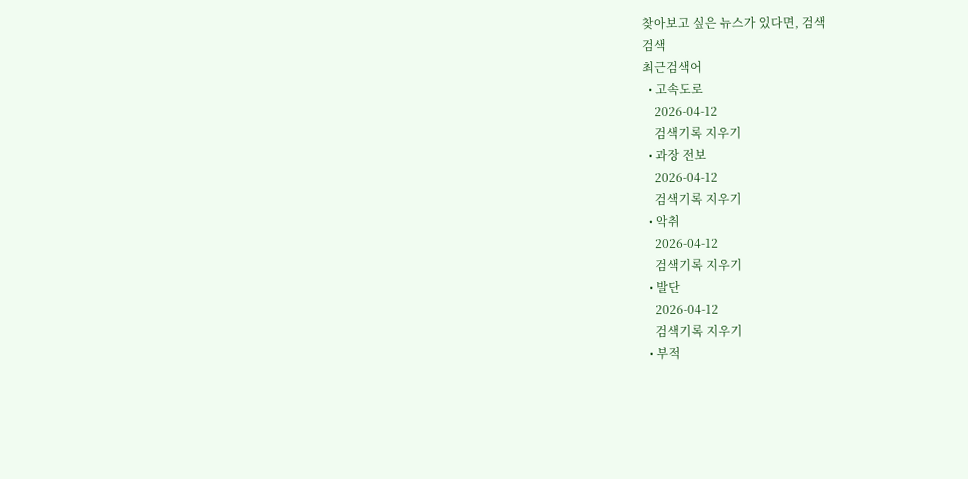찾아보고 싶은 뉴스가 있다면, 검색
검색
최근검색어
  • 고속도로
    2026-04-12
    검색기록 지우기
  • 과장 전보
    2026-04-12
    검색기록 지우기
  • 악취
    2026-04-12
    검색기록 지우기
  • 발단
    2026-04-12
    검색기록 지우기
  • 부적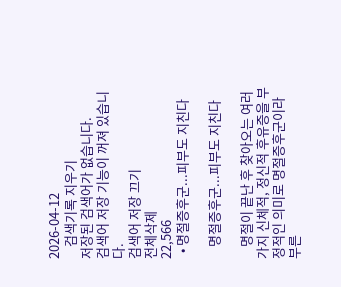2026-04-12
    검색기록 지우기
저장된 검색어가 없습니다.
검색어 저장 기능이 꺼져 있습니다.
검색어 저장 끄기
전체삭제
22,566
  • 명절증후군...피부도 지친다

    명절증후군...피부도 지친다

    명절이 끝난 후 찾아오는 여러 가지 신체적, 정신적 후유증을 부정적인 의미로 명절증후군이라 부른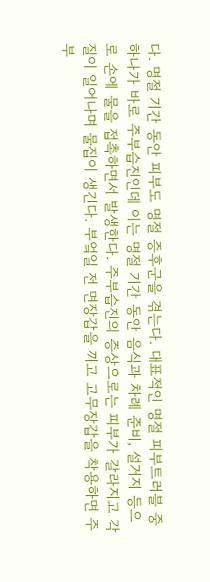다. 명절 기간 동안 피부도 명절 증후군을 겪는다. 대표적인 명절 피부트러블 중 하나가 바로 주부습진인데 이는 명절 기간 동안 음식과 차례 준비, 설거지 등으로 손에 물을 접촉하면서 발생한다. 주부습진의 증상으로는 피부가 갈라지고 각질이 일어나며 물집이 생긴다. 부엌일 전 면장갑을 끼고 고무장갑을 착용하면 주부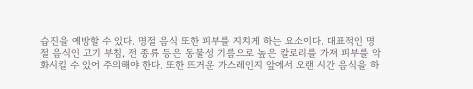습진을 예방할 수 있다. 명절 음식 또한 피부를 지치게 하는 요소이다. 대표적인 명절 음식인 고기 부침, 전 종류 등은 동물성 기름으로 높은 칼로리를 가져 피부를 악화시킬 수 있어 주의해야 한다. 또한 뜨거운 가스레인지 앞에서 오랜 시간 음식을 하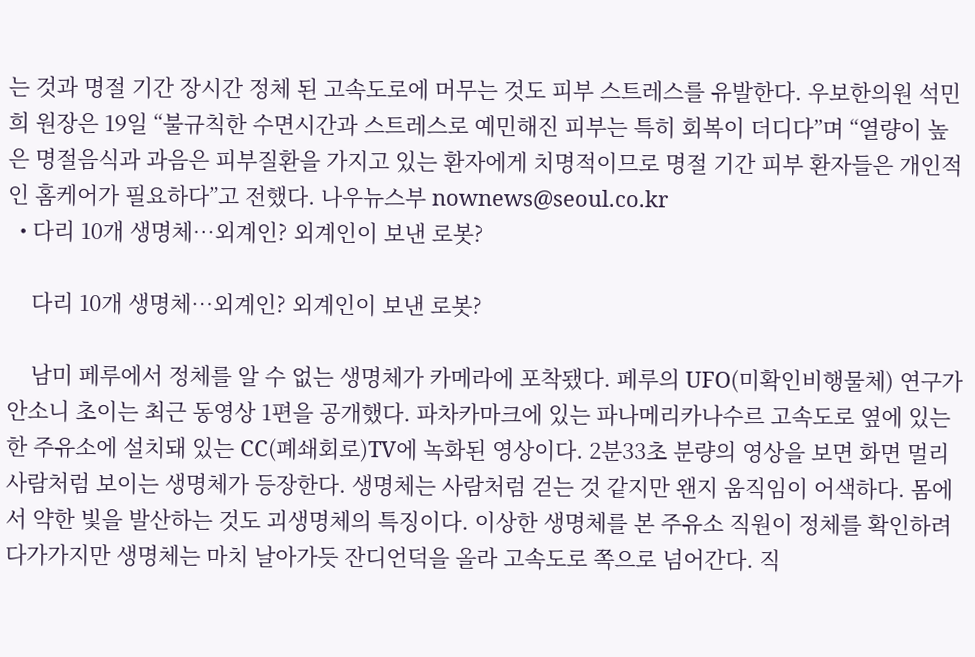는 것과 명절 기간 장시간 정체 된 고속도로에 머무는 것도 피부 스트레스를 유발한다. 우보한의원 석민희 원장은 19일 “불규칙한 수면시간과 스트레스로 예민해진 피부는 특히 회복이 더디다”며 “열량이 높은 명절음식과 과음은 피부질환을 가지고 있는 환자에게 치명적이므로 명절 기간 피부 환자들은 개인적인 홈케어가 필요하다”고 전했다. 나우뉴스부 nownews@seoul.co.kr
  • 다리 10개 생명체…외계인? 외계인이 보낸 로봇?

    다리 10개 생명체…외계인? 외계인이 보낸 로봇?

    남미 페루에서 정체를 알 수 없는 생명체가 카메라에 포착됐다. 페루의 UFO(미확인비행물체) 연구가 안소니 초이는 최근 동영상 1편을 공개했다. 파차카마크에 있는 파나메리카나수르 고속도로 옆에 있는 한 주유소에 설치돼 있는 CC(폐쇄회로)TV에 녹화된 영상이다. 2분33초 분량의 영상을 보면 화면 멀리 사람처럼 보이는 생명체가 등장한다. 생명체는 사람처럼 걷는 것 같지만 왠지 움직임이 어색하다. 몸에서 약한 빛을 발산하는 것도 괴생명체의 특징이다. 이상한 생명체를 본 주유소 직원이 정체를 확인하려 다가가지만 생명체는 마치 날아가듯 잔디언덕을 올라 고속도로 쪽으로 넘어간다. 직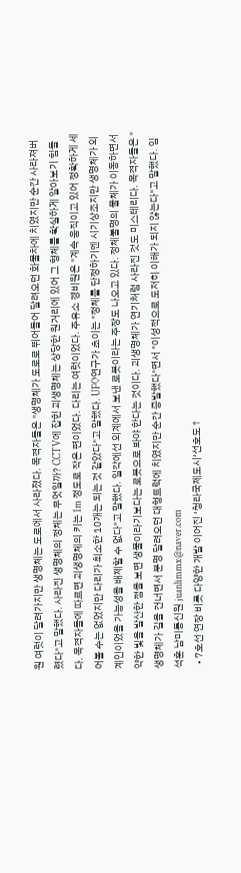원 여럿이 달려가지만 생명체는 도로에서 사라졌다. 목격자들은 "생명체가 도로로 뛰어들어 달려오던 화물차에 치였지만 순간 사라져버렸다"고 말했다. 사라진 생명체의 정체는 무엇일까? CCTV에 잡힌 괴생명체는 상당한 원거리에 있어 그 형체를 확실하게 알아보기 힘들다. 목격자들에 따르면 괴생명체의 키는 1m 정도로 작은 편이었다. 다리는 여럿이었다. 주유소 경비원은 "계속 움직이고 있어 정확하게 세어볼 수는 없었지만 다리가 최소한 10개는 되는 것 같았다"고 말했다. UFO연구가 초이는 "정체를 단정하기엔 시기상조지만 생명체가 외계인이었을 가능성을 배제할 수 없다"고 말했다. 일각에선 외계에서 보낸 로봇이라는 주장도 나오고 있다. 정체불명의 물체가 이동하면서 약한 빛을 발산한 점을 보면 생물이라기보다는 로봇으로 봐야 한다는 것이다. 괴생명체가 연기처럼 사라진 것도 미스테리다. 목격자들은 "생명체가 길을 건너면서 분명 달려오던 대형트럭에 치였지만 순간 증발했다"면서 "이성적으로 도저히 이해가 되지 않는다"고 말했다. 임석훈 남미통신원 juanlimmx@naver.com
  • 7호선 연장 비롯 다양한 개발 이어진 ‘청라국제도시’선호도↑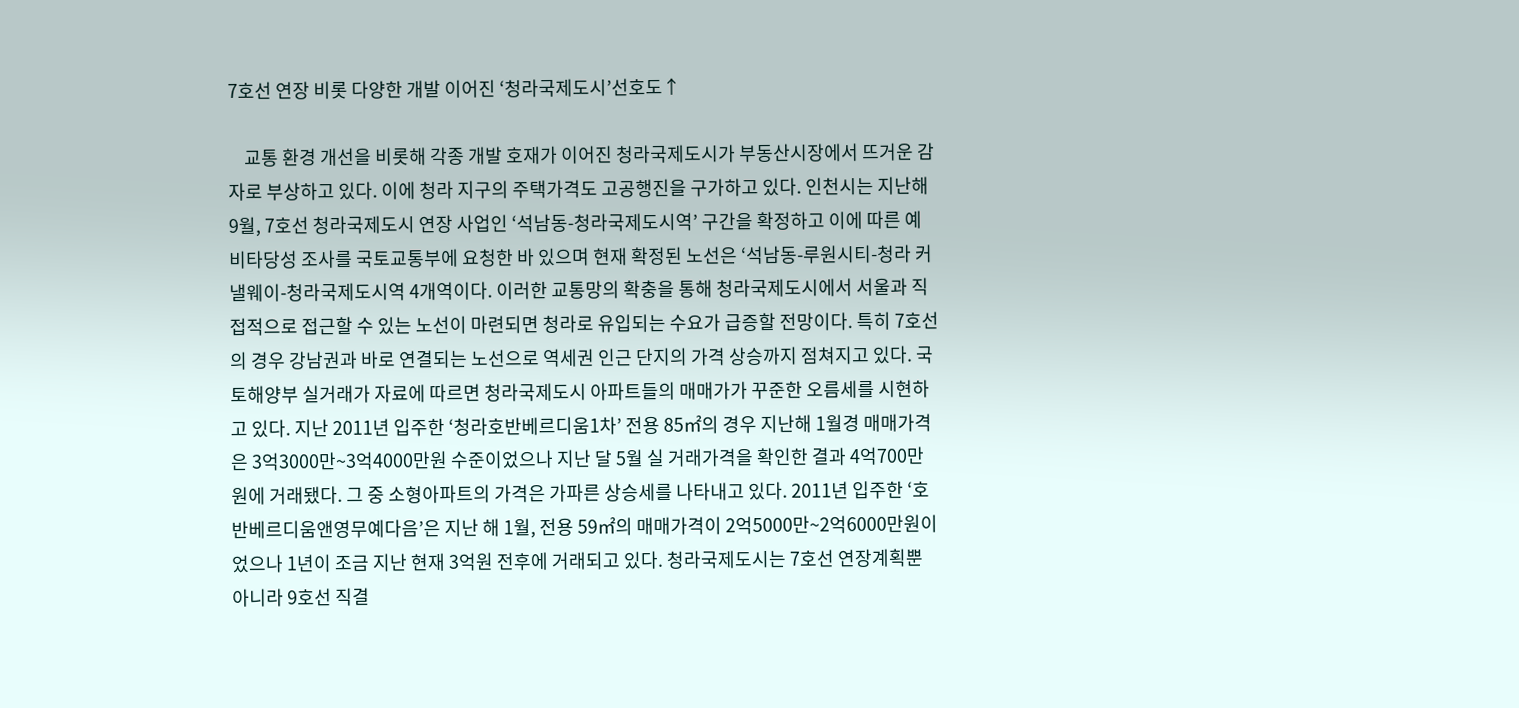7호선 연장 비롯 다양한 개발 이어진 ‘청라국제도시’선호도↑

    교통 환경 개선을 비롯해 각종 개발 호재가 이어진 청라국제도시가 부동산시장에서 뜨거운 감자로 부상하고 있다. 이에 청라 지구의 주택가격도 고공행진을 구가하고 있다. 인천시는 지난해 9월, 7호선 청라국제도시 연장 사업인 ‘석남동-청라국제도시역’ 구간을 확정하고 이에 따른 예비타당성 조사를 국토교통부에 요청한 바 있으며 현재 확정된 노선은 ‘석남동-루원시티-청라 커낼웨이-청라국제도시역 4개역이다. 이러한 교통망의 확충을 통해 청라국제도시에서 서울과 직접적으로 접근할 수 있는 노선이 마련되면 청라로 유입되는 수요가 급증할 전망이다. 특히 7호선의 경우 강남권과 바로 연결되는 노선으로 역세권 인근 단지의 가격 상승까지 점쳐지고 있다. 국토해양부 실거래가 자료에 따르면 청라국제도시 아파트들의 매매가가 꾸준한 오름세를 시현하고 있다. 지난 2011년 입주한 ‘청라호반베르디움1차’ 전용 85㎡의 경우 지난해 1월경 매매가격은 3억3000만~3억4000만원 수준이었으나 지난 달 5월 실 거래가격을 확인한 결과 4억700만원에 거래됐다. 그 중 소형아파트의 가격은 가파른 상승세를 나타내고 있다. 2011년 입주한 ‘호반베르디움앤영무예다음’은 지난 해 1월, 전용 59㎡의 매매가격이 2억5000만~2억6000만원이었으나 1년이 조금 지난 현재 3억원 전후에 거래되고 있다. 청라국제도시는 7호선 연장계획뿐 아니라 9호선 직결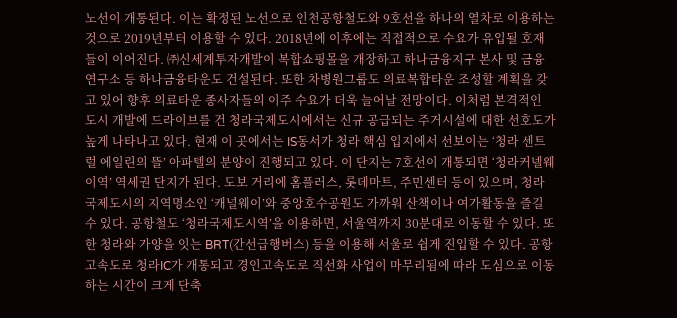노선이 개통된다. 이는 확정된 노선으로 인천공항철도와 9호선을 하나의 열차로 이용하는 것으로 2019년부터 이용할 수 있다. 2018년에 이후에는 직접적으로 수요가 유입될 호재들이 이어진다. ㈜신세계투자개발이 복합쇼핑몰을 개장하고 하나금융지구 본사 및 금융연구소 등 하나금융타운도 건설된다. 또한 차병원그룹도 의료복합타운 조성할 계획을 갖고 있어 향후 의료타운 종사자들의 이주 수요가 더욱 늘어날 전망이다. 이처럼 본격적인 도시 개발에 드라이브를 건 청라국제도시에서는 신규 공급되는 주거시설에 대한 선호도가 높게 나타나고 있다. 현재 이 곳에서는 IS동서가 청라 핵심 입지에서 선보이는 ‘청라 센트럴 에일린의 뜰’ 아파텔의 분양이 진행되고 있다. 이 단지는 7호선이 개통되면 ‘청라커넬웨이역’ 역세권 단지가 된다. 도보 거리에 홈플러스, 롯데마트, 주민센터 등이 있으며, 청라국제도시의 지역명소인 ‘캐널웨이’와 중앙호수공원도 가까워 산책이나 여가활동을 즐길 수 있다. 공항철도 ‘청라국제도시역’을 이용하면, 서울역까지 30분대로 이동할 수 있다. 또한 청라와 가양을 잇는 BRT(간선급행버스) 등을 이용해 서울로 쉽게 진입할 수 있다. 공항고속도로 청라IC가 개통되고 경인고속도로 직선화 사업이 마무리됨에 따라 도심으로 이동하는 시간이 크게 단축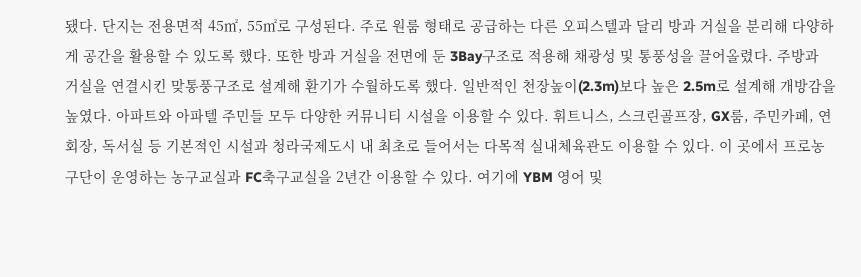됐다. 단지는 전용면적 45㎡, 55㎡로 구성된다. 주로 원룸 형태로 공급하는 다른 오피스텔과 달리 방과 거실을 분리해 다양하게 공간을 활용할 수 있도록 했다. 또한 방과 거실을 전면에 둔 3Bay구조로 적용해 채광성 및 통풍성을 끌어올렸다. 주방과 거실을 연결시킨 맞통풍구조로 설계해 환기가 수월하도록 했다. 일반적인 천장높이(2.3m)보다 높은 2.5m로 설계해 개방감을 높였다. 아파트와 아파텔 주민들 모두 다양한 커뮤니티 시설을 이용할 수 있다. 휘트니스, 스크린골프장, GX룸, 주민카페, 연회장, 독서실 등 기본적인 시설과 청라국제도시 내 최초로 들어서는 다목적 실내체육관도 이용할 수 있다. 이 곳에서 프로농구단이 운영하는 농구교실과 FC축구교실을 2년간 이용할 수 있다. 여기에 YBM 영어 및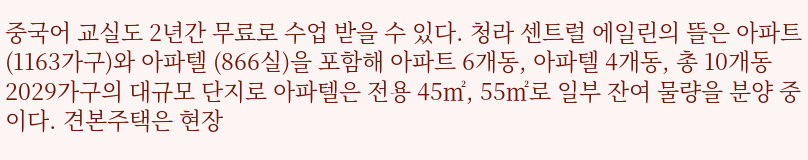중국어 교실도 2년간 무료로 수업 받을 수 있다. 청라 센트럴 에일린의 뜰은 아파트(1163가구)와 아파텔 (866실)을 포함해 아파트 6개동, 아파텔 4개동, 총 10개동 2029가구의 대규모 단지로 아파텔은 전용 45㎡, 55㎡로 일부 잔여 물량을 분양 중이다. 견본주택은 현장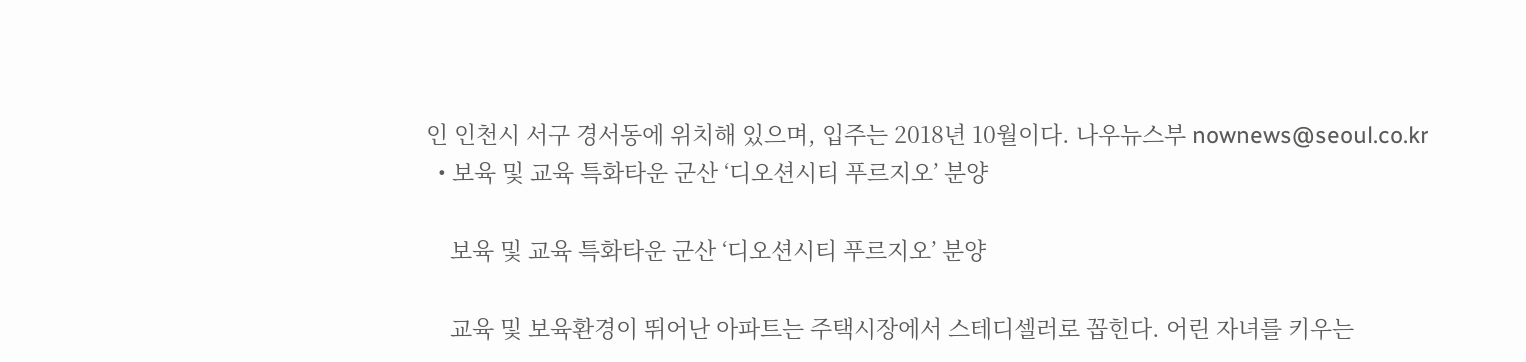인 인천시 서구 경서동에 위치해 있으며, 입주는 2018년 10월이다. 나우뉴스부 nownews@seoul.co.kr
  • 보육 및 교육 특화타운 군산 ‘디오션시티 푸르지오’ 분양

    보육 및 교육 특화타운 군산 ‘디오션시티 푸르지오’ 분양

    교육 및 보육환경이 뛰어난 아파트는 주택시장에서 스테디셀러로 꼽힌다. 어린 자녀를 키우는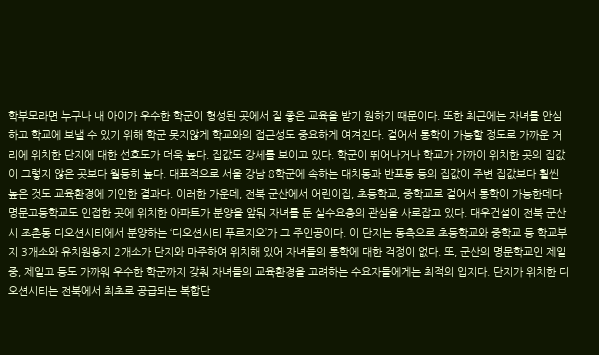학부모라면 누구나 내 아이가 우수한 학군이 형성된 곳에서 질 좋은 교육을 받기 원하기 때문이다. 또한 최근에는 자녀를 안심하고 학교에 보낼 수 있기 위해 학군 못지않게 학교와의 접근성도 중요하게 여겨진다. 걸어서 통학이 가능할 정도로 가까운 거리에 위치한 단지에 대한 선호도가 더욱 높다. 집값도 강세를 보이고 있다. 학군이 뛰어나거나 학교가 가까이 위치한 곳의 집값이 그렇지 않은 곳보다 월등히 높다. 대표적으로 서울 강남 8학군에 속하는 대치동과 반포동 등의 집값이 주변 집값보다 훨씬 높은 것도 교육환경에 기인한 결과다. 이러한 가운데, 전북 군산에서 어린이집, 초등학교, 중학교로 걸어서 통학이 가능한데다 명문고등학교도 인접한 곳에 위치한 아파트가 분양을 앞둬 자녀를 둔 실수요층의 관심을 사로잡고 있다. 대우건설이 전북 군산시 조촌동 디오션시티에서 분양하는 ‘디오션시티 푸르지오’가 그 주인공이다. 이 단지는 동측으로 초등학교와 중학교 등 학교부지 3개소와 유치원용지 2개소가 단지와 마주하여 위치해 있어 자녀들의 통학에 대한 걱정이 없다. 또, 군산의 명문학교인 제일중, 제일고 등도 가까워 우수한 학군까지 갖춰 자녀들의 교육환경을 고려하는 수요자들에게는 최적의 입지다. 단지가 위치한 디오션시티는 전북에서 최초로 공급되는 복합단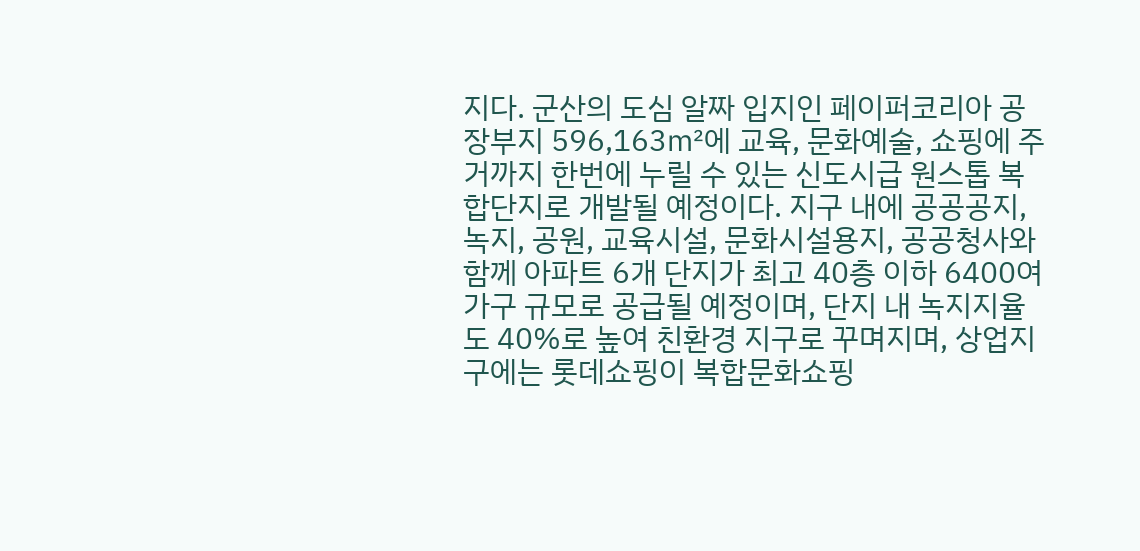지다. 군산의 도심 알짜 입지인 페이퍼코리아 공장부지 596,163㎡에 교육, 문화예술, 쇼핑에 주거까지 한번에 누릴 수 있는 신도시급 원스톱 복합단지로 개발될 예정이다. 지구 내에 공공공지, 녹지, 공원, 교육시설, 문화시설용지, 공공청사와 함께 아파트 6개 단지가 최고 40층 이하 6400여 가구 규모로 공급될 예정이며, 단지 내 녹지지율도 40%로 높여 친환경 지구로 꾸며지며, 상업지구에는 롯데쇼핑이 복합문화쇼핑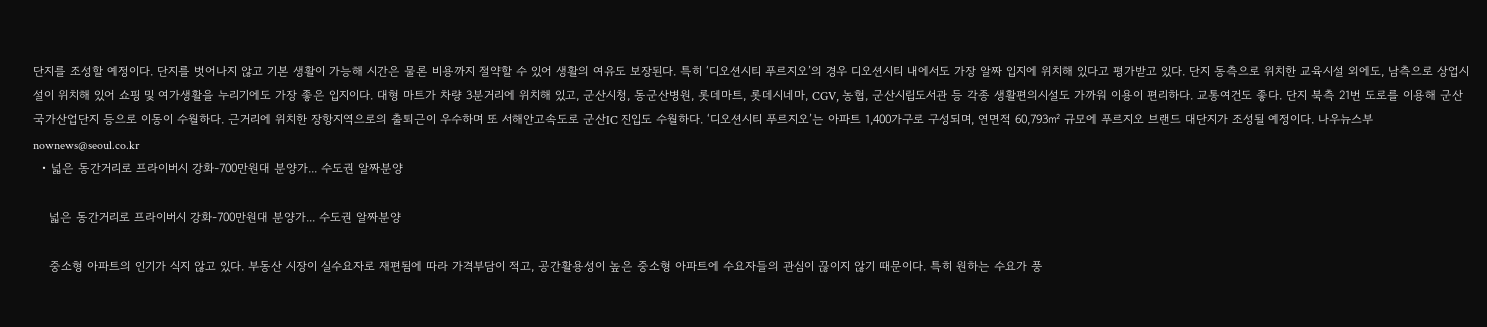단지를 조성할 예정이다. 단지를 벗어나지 않고 기본 생활이 가능해 시간은 물론 비용까지 절약할 수 있어 생활의 여유도 보장된다. 특히 ‘디오션시티 푸르지오’의 경우 디오션시티 내에서도 가장 알짜 입지에 위치해 있다고 평가받고 있다. 단지 동측으로 위치한 교육시설 외에도, 남측으로 상업시설이 위치해 있어 쇼핑 및 여가생활을 누리기에도 가장 좋은 입지이다. 대형 마트가 차량 3분거리에 위치해 있고, 군산시청, 동군산병원, 롯데마트, 롯데시네마, CGV, 농협, 군산시립도서관 등 각종 생활편의시설도 가까워 이용이 편리하다. 교통여건도 좋다. 단지 북측 21번 도로를 이용해 군산국가산업단지 등으로 이동이 수월하다. 근거리에 위치한 장항지역으로의 출퇴근이 우수하며 또 서해안고속도로 군산IC 진입도 수월하다. ‘디오션시티 푸르지오’는 아파트 1,400가구로 구성되며, 연면적 60,793㎡ 규모에 푸르지오 브랜드 대단지가 조성될 예정이다. 나우뉴스부 nownews@seoul.co.kr
  • 넓은 동간거리로 프라이버시 강화-700만원대 분양가... 수도권 알짜분양

    넓은 동간거리로 프라이버시 강화-700만원대 분양가... 수도권 알짜분양

    중소형 아파트의 인기가 식지 않고 있다. 부동산 시장이 실수요자로 재편됨에 따라 가격부담이 적고, 공간활용성이 높은 중소형 아파트에 수요자들의 관심이 끊이지 않기 때문이다. 특히 원하는 수요가 풍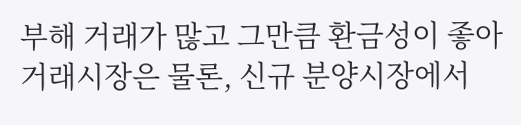부해 거래가 많고 그만큼 환금성이 좋아 거래시장은 물론, 신규 분양시장에서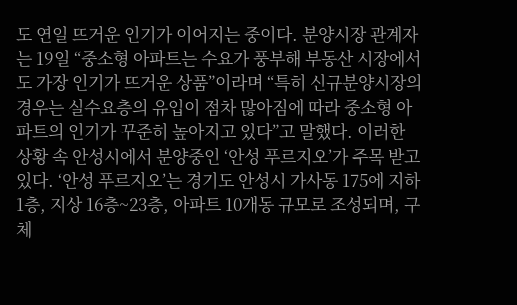도 연일 뜨거운 인기가 이어지는 중이다. 분양시장 관계자는 19일 “중소형 아파트는 수요가 풍부해 부동산 시장에서도 가장 인기가 뜨거운 상품”이라며 “특히 신규분양시장의 경우는 실수요층의 유입이 점차 많아짐에 따라 중소형 아파트의 인기가 꾸준히 높아지고 있다”고 말했다. 이러한 상황 속 안성시에서 분양중인 ‘안성 푸르지오’가 주목 받고 있다. ‘안성 푸르지오’는 경기도 안성시 가사동 175에 지하 1층, 지상 16층~23층, 아파트 10개동 규모로 조성되며, 구체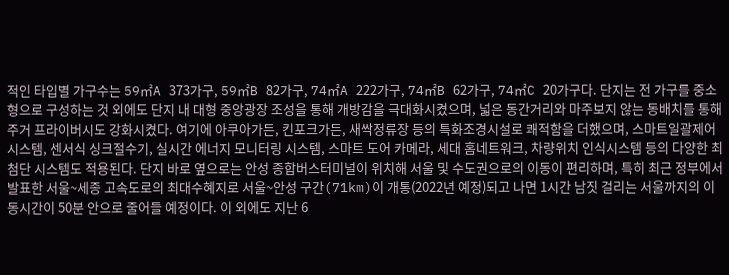적인 타입별 가구수는 59㎡A 373가구, 59㎡B 82가구, 74㎡A 222가구, 74㎡B 62가구, 74㎡C 20가구다. 단지는 전 가구를 중소형으로 구성하는 것 외에도 단지 내 대형 중앙광장 조성을 통해 개방감을 극대화시켰으며, 넓은 동간거리와 마주보지 않는 동배치를 통해 주거 프라이버시도 강화시켰다. 여기에 아쿠아가든, 킨포크가든, 새싹정류장 등의 특화조경시설로 쾌적함을 더했으며, 스마트일괄제어시스템, 센서식 싱크절수기, 실시간 에너지 모니터링 시스템, 스마트 도어 카메라, 세대 홈네트워크, 차량위치 인식시스템 등의 다양한 최첨단 시스템도 적용된다. 단지 바로 옆으로는 안성 종합버스터미널이 위치해 서울 및 수도권으로의 이동이 편리하며, 특히 최근 정부에서 발표한 서울~세종 고속도로의 최대수혜지로 서울~안성 구간(71km)이 개통(2022년 예정)되고 나면 1시간 남짓 걸리는 서울까지의 이동시간이 50분 안으로 줄어들 예정이다. 이 외에도 지난 6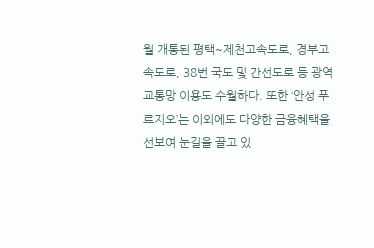월 개통된 평택~제천고속도로, 경부고속도로, 38번 국도 및 간선도로 등 광역교통망 이용도 수월하다. 또한 ‘안성 푸르지오’는 이외에도 다양한 금융혜택을 선보여 눈길을 끌고 있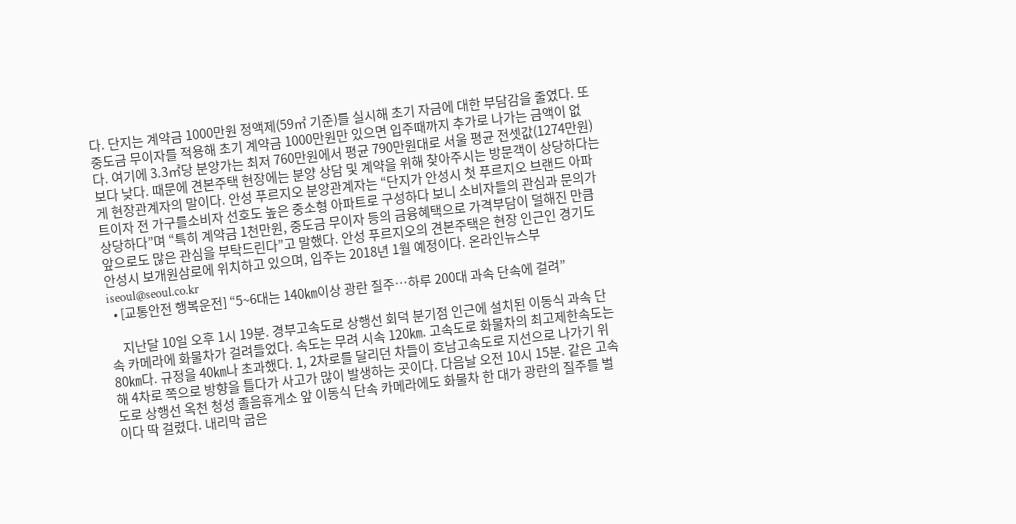다. 단지는 계약금 1000만원 정액제(59㎡ 기준)를 실시해 초기 자금에 대한 부담감을 줄였다. 또 중도금 무이자를 적용해 초기 계약금 1000만원만 있으면 입주때까지 추가로 나가는 금액이 없다. 여기에 3.3㎡당 분양가는 최저 760만원에서 평균 790만원대로 서울 평균 전셋값(1274만원)보다 낮다. 때문에 견본주택 현장에는 분양 상담 및 계약을 위해 찾아주시는 방문객이 상당하다는 게 현장관계자의 말이다. 안성 푸르지오 분양관계자는 “단지가 안성시 첫 푸르지오 브랜드 아파트이자 전 가구를소비자 선호도 높은 중소형 아파트로 구성하다 보니 소비자들의 관심과 문의가 상당하다”며 “특히 계약금 1천만원, 중도금 무이자 등의 금융혜택으로 가격부담이 덜해진 만큼 앞으로도 많은 관심을 부탁드린다”고 말했다. 안성 푸르지오의 견본주택은 현장 인근인 경기도 안성시 보개원삼로에 위치하고 있으며, 입주는 2018년 1월 예정이다. 온라인뉴스부 iseoul@seoul.co.kr
  • [교통안전 행복운전] “5~6대는 140㎞이상 광란 질주…하루 200대 과속 단속에 걸려”

    지난달 10일 오후 1시 19분. 경부고속도로 상행선 회덕 분기점 인근에 설치된 이동식 과속 단속 카메라에 화물차가 걸려들었다. 속도는 무려 시속 120㎞. 고속도로 화물차의 최고제한속도는 80㎞다. 규정을 40㎞나 초과했다. 1, 2차로를 달리던 차들이 호남고속도로 지선으로 나가기 위해 4차로 쪽으로 방향을 틀다가 사고가 많이 발생하는 곳이다. 다음날 오전 10시 15분. 같은 고속도로 상행선 옥천 청성 졸음휴게소 앞 이동식 단속 카메라에도 화물차 한 대가 광란의 질주를 벌이다 딱 걸렸다. 내리막 굽은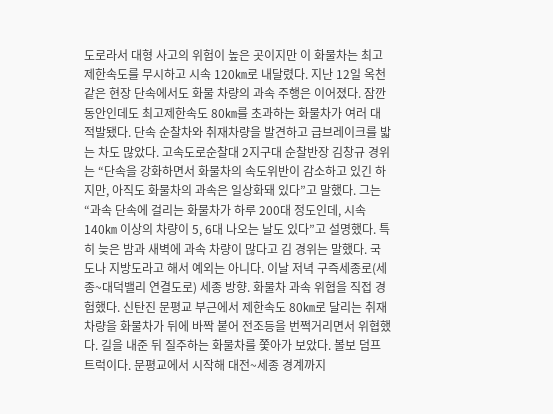도로라서 대형 사고의 위험이 높은 곳이지만 이 화물차는 최고제한속도를 무시하고 시속 120㎞로 내달렸다. 지난 12일 옥천 같은 현장 단속에서도 화물 차량의 과속 주행은 이어졌다. 잠깐 동안인데도 최고제한속도 80㎞를 초과하는 화물차가 여러 대 적발됐다. 단속 순찰차와 취재차량을 발견하고 급브레이크를 밟는 차도 많았다. 고속도로순찰대 2지구대 순찰반장 김창규 경위는 “단속을 강화하면서 화물차의 속도위반이 감소하고 있긴 하지만, 아직도 화물차의 과속은 일상화돼 있다”고 말했다. 그는 “과속 단속에 걸리는 화물차가 하루 200대 정도인데, 시속 140㎞ 이상의 차량이 5, 6대 나오는 날도 있다”고 설명했다. 특히 늦은 밤과 새벽에 과속 차량이 많다고 김 경위는 말했다. 국도나 지방도라고 해서 예외는 아니다. 이날 저녁 구즉세종로(세종~대덕밸리 연결도로) 세종 방향. 화물차 과속 위협을 직접 경험했다. 신탄진 문평교 부근에서 제한속도 80㎞로 달리는 취재차량을 화물차가 뒤에 바짝 붙어 전조등을 번쩍거리면서 위협했다. 길을 내준 뒤 질주하는 화물차를 쫓아가 보았다. 볼보 덤프트럭이다. 문평교에서 시작해 대전~세종 경계까지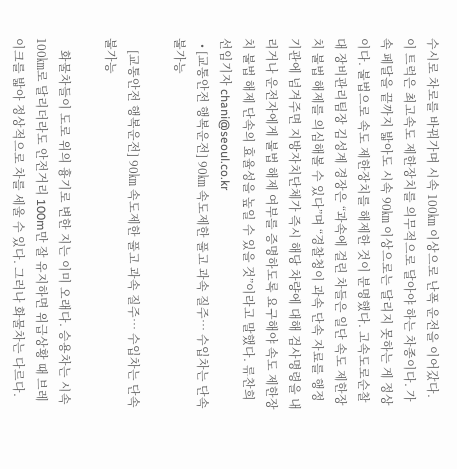수시로 차로를 바꿔가며 시속 100㎞ 이상으로 난폭 운전을 이어갔다. 이 트럭은 최고속도 제한장치를 의무적으로 달아야 하는 차종이다. 가속 페달을 끝까지 밟아도 시속 90㎞ 이상으로는 달리지 못하는 게 정상이다. 불법으로 속도 제한장치를 해제한 것이 분명했다. 고속도로순찰대 장비관리팀장 김성계 경장은 “과속에 걸린 차들은 일단 속도 제한장치 불법 해제를 의심해볼 수 있다”며 “경찰청이 과속 단속 자료를 행정기관에 넘겨주면 지방자치단체가 즉시 해당 차량에 대해 검사명령을 내리거나 운전자에게 불법 해제 여부를 증명하도록 요구해야 속도 제한장치 불법 해제 단속의 효율성을 높일 수 있을 것”이라고 말했다. 류찬희 선임기자 chani@seoul.co.kr
  • [교통안전 행복운전] 90㎞ 속도제한 풀고 과속 질주… 수입차는 단속 불가능

    [교통안전 행복운전] 90㎞ 속도제한 풀고 과속 질주… 수입차는 단속 불가능

    화물차들이 도로 위의 흉기로 변한 지는 이미 오래다. 승용차는 시속 100㎞로 달리더라도 안전거리 100m만 잘 유지하면 위급상황 때 브레이크를 밟아 정상적으로 차를 세울 수 있다. 그러나 화물차는 다르다.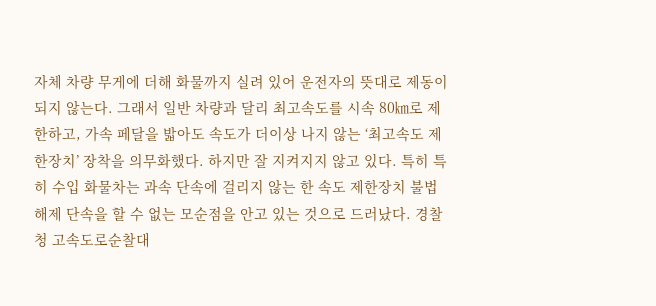자체 차량 무게에 더해 화물까지 실려 있어 운전자의 뜻대로 제동이 되지 않는다. 그래서 일반 차량과 달리 최고속도를 시속 80㎞로 제한하고, 가속 페달을 밟아도 속도가 더이상 나지 않는 ‘최고속도 제한장치’ 장착을 의무화했다. 하지만 잘 지켜지지 않고 있다. 특히 특히 수입 화물차는 과속 단속에 걸리지 않는 한 속도 제한장치 불법 해제 단속을 할 수 없는 모순점을 안고 있는 것으로 드러났다. 경찰청 고속도로순찰대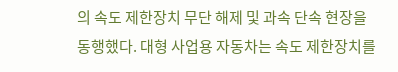의 속도 제한장치 무단 해제 및 과속 단속 현장을 동행했다. 대형 사업용 자동차는 속도 제한장치를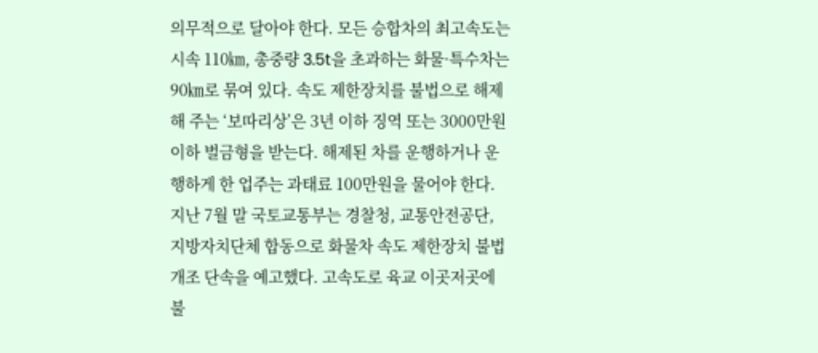의무적으로 달아야 한다. 모든 승합차의 최고속도는 시속 110㎞, 총중량 3.5t을 초과하는 화물·특수차는 90㎞로 묶여 있다. 속도 제한장치를 불법으로 해제해 주는 ‘보따리상’은 3년 이하 징역 또는 3000만원 이하 벌금형을 받는다. 해제된 차를 운행하거나 운행하게 한 업주는 과태료 100만원을 물어야 한다. 지난 7월 말 국토교통부는 경찰청, 교통안전공단, 지방자치단체 합동으로 화물차 속도 제한장치 불법 개조 단속을 예고했다. 고속도로 육교 이곳저곳에 불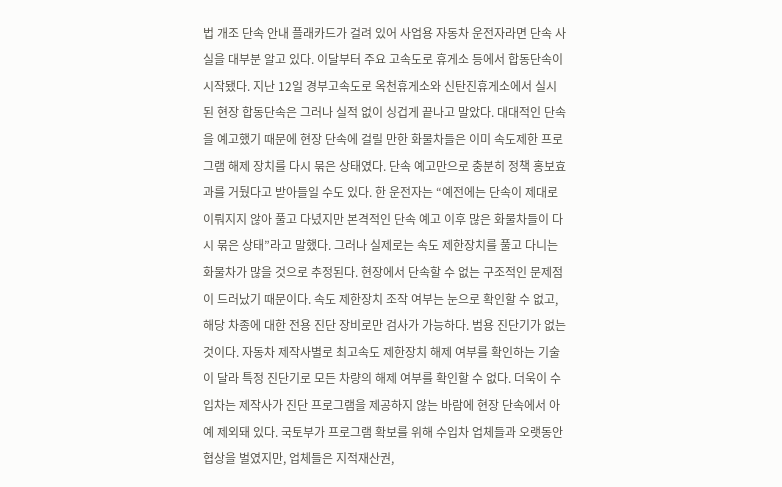법 개조 단속 안내 플래카드가 걸려 있어 사업용 자동차 운전자라면 단속 사실을 대부분 알고 있다. 이달부터 주요 고속도로 휴게소 등에서 합동단속이 시작됐다. 지난 12일 경부고속도로 옥천휴게소와 신탄진휴게소에서 실시된 현장 합동단속은 그러나 실적 없이 싱겁게 끝나고 말았다. 대대적인 단속을 예고했기 때문에 현장 단속에 걸릴 만한 화물차들은 이미 속도제한 프로그램 해제 장치를 다시 묶은 상태였다. 단속 예고만으로 충분히 정책 홍보효과를 거뒀다고 받아들일 수도 있다. 한 운전자는 “예전에는 단속이 제대로 이뤄지지 않아 풀고 다녔지만 본격적인 단속 예고 이후 많은 화물차들이 다시 묶은 상태”라고 말했다. 그러나 실제로는 속도 제한장치를 풀고 다니는 화물차가 많을 것으로 추정된다. 현장에서 단속할 수 없는 구조적인 문제점이 드러났기 때문이다. 속도 제한장치 조작 여부는 눈으로 확인할 수 없고, 해당 차종에 대한 전용 진단 장비로만 검사가 가능하다. 범용 진단기가 없는 것이다. 자동차 제작사별로 최고속도 제한장치 해제 여부를 확인하는 기술이 달라 특정 진단기로 모든 차량의 해제 여부를 확인할 수 없다. 더욱이 수입차는 제작사가 진단 프로그램을 제공하지 않는 바람에 현장 단속에서 아예 제외돼 있다. 국토부가 프로그램 확보를 위해 수입차 업체들과 오랫동안 협상을 벌였지만, 업체들은 지적재산권,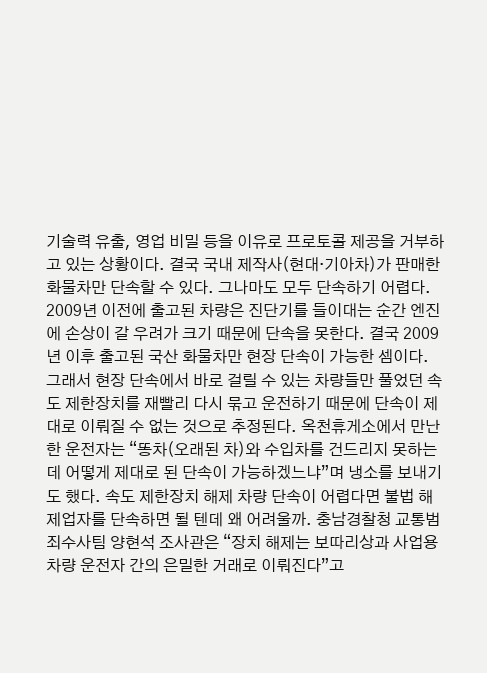기술력 유출, 영업 비밀 등을 이유로 프로토콜 제공을 거부하고 있는 상황이다. 결국 국내 제작사(현대·기아차)가 판매한 화물차만 단속할 수 있다. 그나마도 모두 단속하기 어렵다. 2009년 이전에 출고된 차량은 진단기를 들이대는 순간 엔진에 손상이 갈 우려가 크기 때문에 단속을 못한다. 결국 2009년 이후 출고된 국산 화물차만 현장 단속이 가능한 셈이다. 그래서 현장 단속에서 바로 걸릴 수 있는 차량들만 풀었던 속도 제한장치를 재빨리 다시 묶고 운전하기 때문에 단속이 제대로 이뤄질 수 없는 것으로 추정된다. 옥천휴게소에서 만난 한 운전자는 “똥차(오래된 차)와 수입차를 건드리지 못하는데 어떻게 제대로 된 단속이 가능하겠느냐”며 냉소를 보내기도 했다. 속도 제한장치 해제 차량 단속이 어렵다면 불법 해제업자를 단속하면 될 텐데 왜 어려울까. 충남경찰청 교통범죄수사팀 양현석 조사관은 “장치 해제는 보따리상과 사업용 차량 운전자 간의 은밀한 거래로 이뤄진다”고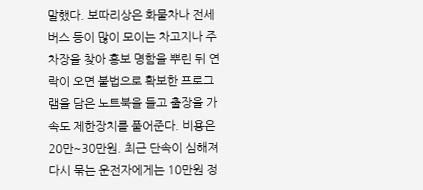말했다. 보따리상은 화물차나 전세버스 등이 많이 모이는 차고지나 주차장을 찾아 홍보 명함을 뿌린 뒤 연락이 오면 불법으로 확보한 프로그램을 담은 노트북을 들고 출장을 가 속도 제한장치를 풀어준다. 비용은 20만~30만원. 최근 단속이 심해져 다시 묶는 운전자에게는 10만원 정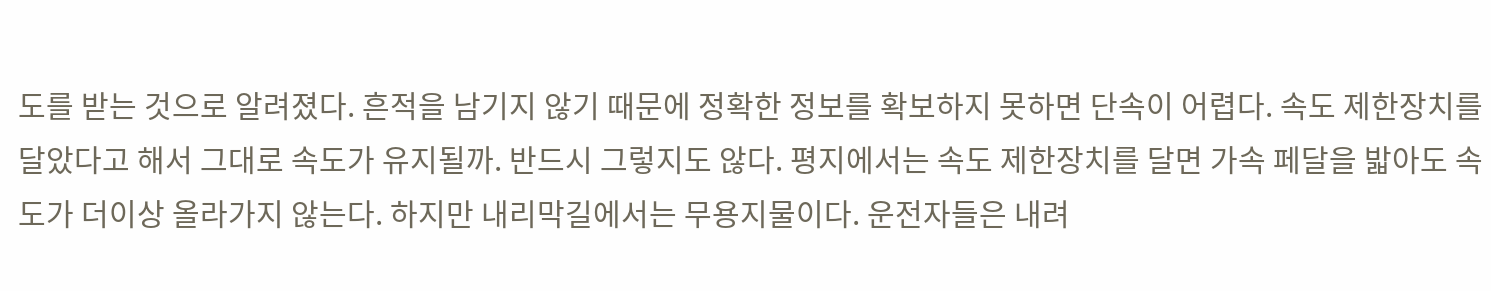도를 받는 것으로 알려졌다. 흔적을 남기지 않기 때문에 정확한 정보를 확보하지 못하면 단속이 어렵다. 속도 제한장치를 달았다고 해서 그대로 속도가 유지될까. 반드시 그렇지도 않다. 평지에서는 속도 제한장치를 달면 가속 페달을 밟아도 속도가 더이상 올라가지 않는다. 하지만 내리막길에서는 무용지물이다. 운전자들은 내려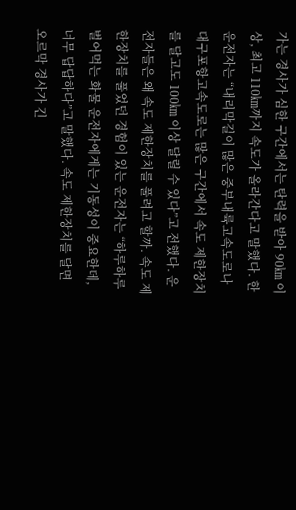가는 경사가 심한 구간에서는 탄력을 받아 90㎞ 이상, 최고 110㎞까지 속도가 올라간다고 말했다. 한 운전자는 “내리막길이 많은 중부내륙고속도로나 대구포항고속도로는 많은 구간에서 속도 제한장치를 달고도 100㎞ 이상 달릴 수 있다”고 전했다. 운전자들은 왜 속도 제한장치를 풀려고 할까. 속도 제한장치를 풀었던 경험이 있는 운전자는 “하루하루 벌어먹는 화물 운전자에게는 기동성이 중요한데, 너무 답답하다”고 말했다. 속도 제한장치를 달면 오르막 경사가 긴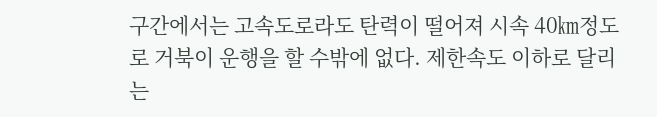구간에서는 고속도로라도 탄력이 떨어져 시속 40㎞정도로 거북이 운행을 할 수밖에 없다. 제한속도 이하로 달리는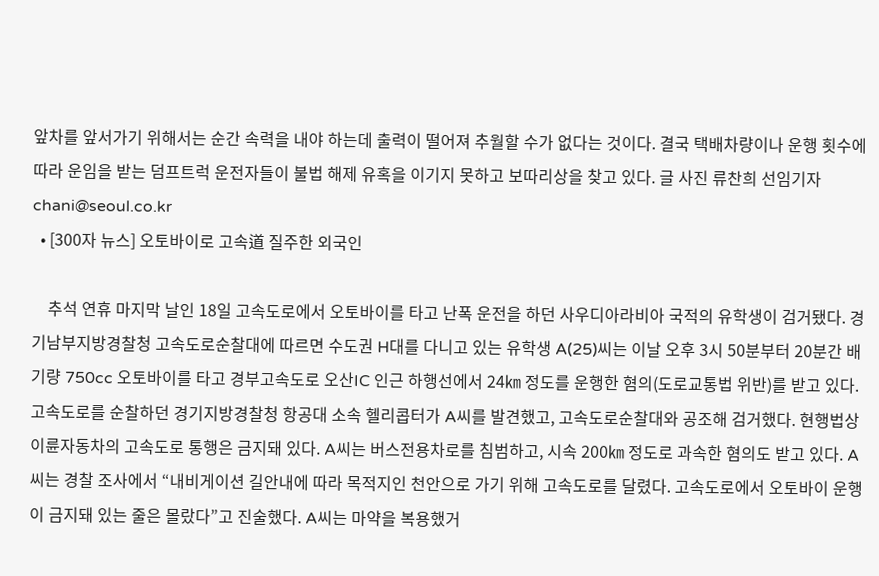앞차를 앞서가기 위해서는 순간 속력을 내야 하는데 출력이 떨어져 추월할 수가 없다는 것이다. 결국 택배차량이나 운행 횟수에 따라 운임을 받는 덤프트럭 운전자들이 불법 해제 유혹을 이기지 못하고 보따리상을 찾고 있다. 글 사진 류찬희 선임기자 chani@seoul.co.kr
  • [300자 뉴스] 오토바이로 고속道 질주한 외국인

    추석 연휴 마지막 날인 18일 고속도로에서 오토바이를 타고 난폭 운전을 하던 사우디아라비아 국적의 유학생이 검거됐다. 경기남부지방경찰청 고속도로순찰대에 따르면 수도권 H대를 다니고 있는 유학생 A(25)씨는 이날 오후 3시 50분부터 20분간 배기량 750cc 오토바이를 타고 경부고속도로 오산IC 인근 하행선에서 24㎞ 정도를 운행한 혐의(도로교통법 위반)를 받고 있다. 고속도로를 순찰하던 경기지방경찰청 항공대 소속 헬리콥터가 A씨를 발견했고, 고속도로순찰대와 공조해 검거했다. 현행법상 이륜자동차의 고속도로 통행은 금지돼 있다. A씨는 버스전용차로를 침범하고, 시속 200㎞ 정도로 과속한 혐의도 받고 있다. A씨는 경찰 조사에서 “내비게이션 길안내에 따라 목적지인 천안으로 가기 위해 고속도로를 달렸다. 고속도로에서 오토바이 운행이 금지돼 있는 줄은 몰랐다”고 진술했다. A씨는 마약을 복용했거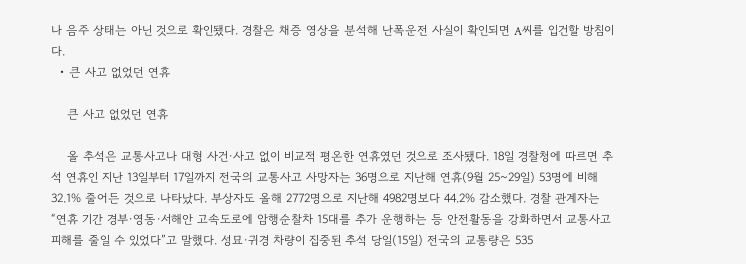나 음주 상태는 아닌 것으로 확인됐다. 경찰은 채증 영상을 분석해 난폭운전 사실이 확인되면 A씨를 입건할 방침이다.
  • 큰 사고 없었던 연휴

    큰 사고 없었던 연휴

    올 추석은 교통사고나 대형 사건·사고 없이 비교적 평온한 연휴였던 것으로 조사됐다. 18일 경찰청에 따르면 추석 연휴인 지난 13일부터 17일까지 전국의 교통사고 사망자는 36명으로 지난해 연휴(9월 25~29일) 53명에 비해 32.1% 줄어든 것으로 나타났다. 부상자도 올해 2772명으로 지난해 4982명보다 44.2% 감소했다. 경찰 관계자는 “연휴 기간 경부·영동·서해안 고속도로에 암행순찰차 15대를 추가 운행하는 등 안전활동을 강화하면서 교통사고 피해를 줄일 수 있었다”고 말했다. 성묘·귀경 차량이 집중된 추석 당일(15일) 전국의 교통량은 535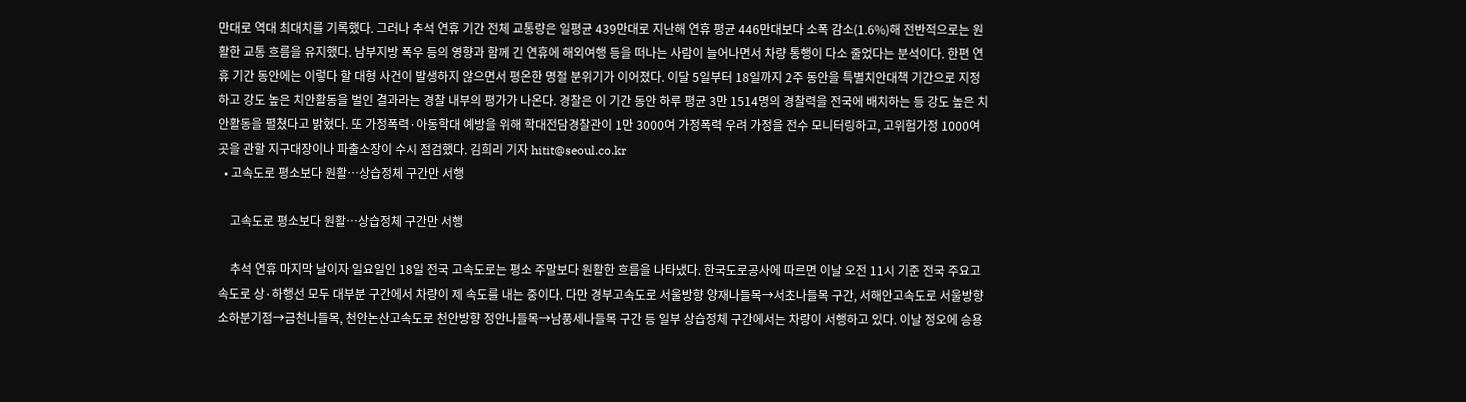만대로 역대 최대치를 기록했다. 그러나 추석 연휴 기간 전체 교통량은 일평균 439만대로 지난해 연휴 평균 446만대보다 소폭 감소(1.6%)해 전반적으로는 원활한 교통 흐름을 유지했다. 남부지방 폭우 등의 영향과 함께 긴 연휴에 해외여행 등을 떠나는 사람이 늘어나면서 차량 통행이 다소 줄었다는 분석이다. 한편 연휴 기간 동안에는 이렇다 할 대형 사건이 발생하지 않으면서 평온한 명절 분위기가 이어졌다. 이달 5일부터 18일까지 2주 동안을 특별치안대책 기간으로 지정하고 강도 높은 치안활동을 벌인 결과라는 경찰 내부의 평가가 나온다. 경찰은 이 기간 동안 하루 평균 3만 1514명의 경찰력을 전국에 배치하는 등 강도 높은 치안활동을 펼쳤다고 밝혔다. 또 가정폭력·아동학대 예방을 위해 학대전담경찰관이 1만 3000여 가정폭력 우려 가정을 전수 모니터링하고, 고위험가정 1000여곳을 관할 지구대장이나 파출소장이 수시 점검했다. 김희리 기자 hitit@seoul.co.kr
  • 고속도로 평소보다 원활…상습정체 구간만 서행

    고속도로 평소보다 원활…상습정체 구간만 서행

    추석 연휴 마지막 날이자 일요일인 18일 전국 고속도로는 평소 주말보다 원활한 흐름을 나타냈다. 한국도로공사에 따르면 이날 오전 11시 기준 전국 주요고속도로 상·하행선 모두 대부분 구간에서 차량이 제 속도를 내는 중이다. 다만 경부고속도로 서울방향 양재나들목→서초나들목 구간, 서해안고속도로 서울방향 소하분기점→금천나들목, 천안논산고속도로 천안방향 정안나들목→남풍세나들목 구간 등 일부 상습정체 구간에서는 차량이 서행하고 있다. 이날 정오에 승용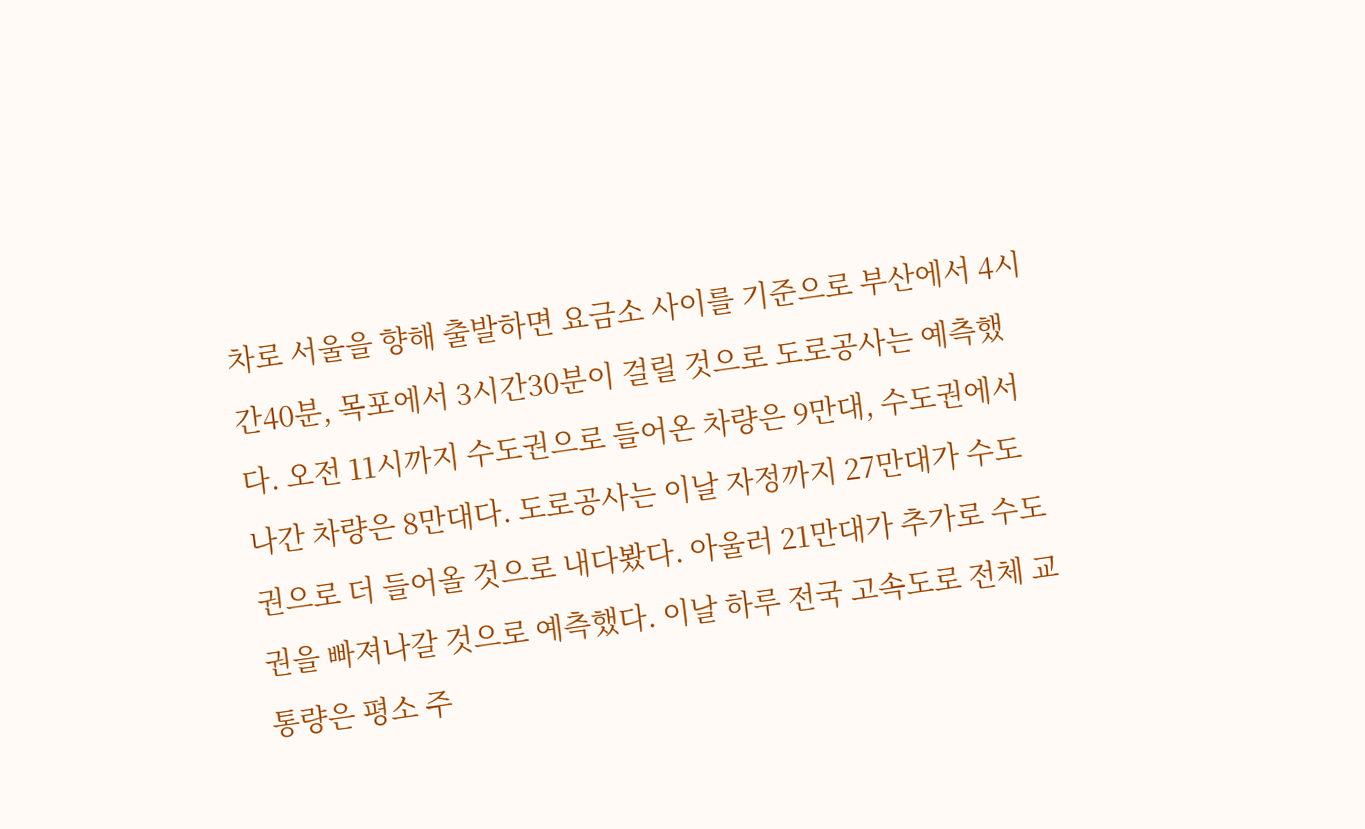차로 서울을 향해 출발하면 요금소 사이를 기준으로 부산에서 4시간40분, 목포에서 3시간30분이 걸릴 것으로 도로공사는 예측했다. 오전 11시까지 수도권으로 들어온 차량은 9만대, 수도권에서 나간 차량은 8만대다. 도로공사는 이날 자정까지 27만대가 수도권으로 더 들어올 것으로 내다봤다. 아울러 21만대가 추가로 수도권을 빠져나갈 것으로 예측했다. 이날 하루 전국 고속도로 전체 교통량은 평소 주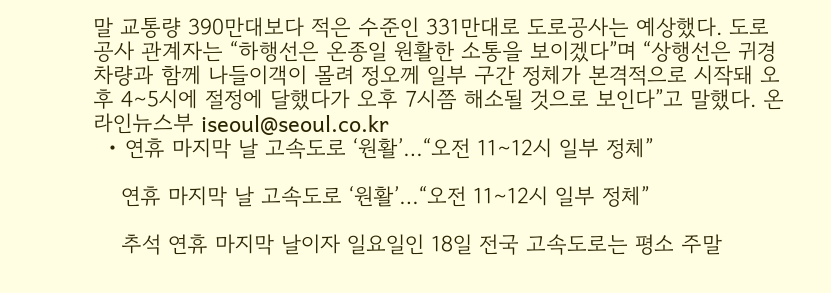말 교통량 390만대보다 적은 수준인 331만대로 도로공사는 예상했다. 도로공사 관계자는 “하행선은 온종일 원활한 소통을 보이겠다”며 “상행선은 귀경 차량과 함께 나들이객이 몰려 정오께 일부 구간 정체가 본격적으로 시작돼 오후 4∼5시에 절정에 달했다가 오후 7시쯤 해소될 것으로 보인다”고 말했다. 온라인뉴스부 iseoul@seoul.co.kr
  • 연휴 마지막 날 고속도로 ‘원활’…“오전 11∼12시 일부 정체”

    연휴 마지막 날 고속도로 ‘원활’…“오전 11∼12시 일부 정체”

    추석 연휴 마지막 날이자 일요일인 18일 전국 고속도로는 평소 주말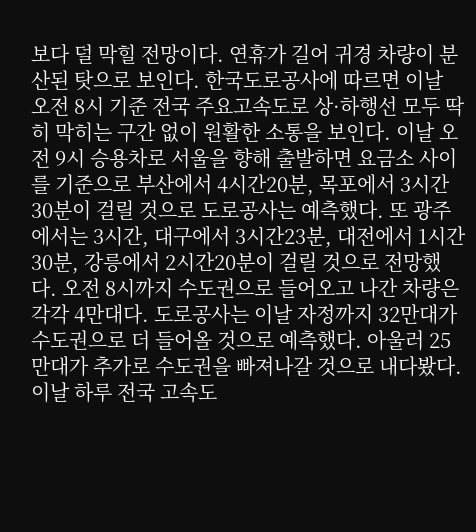보다 덜 막힐 전망이다. 연휴가 길어 귀경 차량이 분산된 탓으로 보인다. 한국도로공사에 따르면 이날 오전 8시 기준 전국 주요고속도로 상·하행선 모두 딱히 막히는 구간 없이 원활한 소통을 보인다. 이날 오전 9시 승용차로 서울을 향해 출발하면 요금소 사이를 기준으로 부산에서 4시간20분, 목포에서 3시간30분이 걸릴 것으로 도로공사는 예측했다. 또 광주에서는 3시간, 대구에서 3시간23분, 대전에서 1시간30분, 강릉에서 2시간20분이 걸릴 것으로 전망했다. 오전 8시까지 수도권으로 들어오고 나간 차량은 각각 4만대다. 도로공사는 이날 자정까지 32만대가 수도권으로 더 들어올 것으로 예측했다. 아울러 25만대가 추가로 수도권을 빠져나갈 것으로 내다봤다. 이날 하루 전국 고속도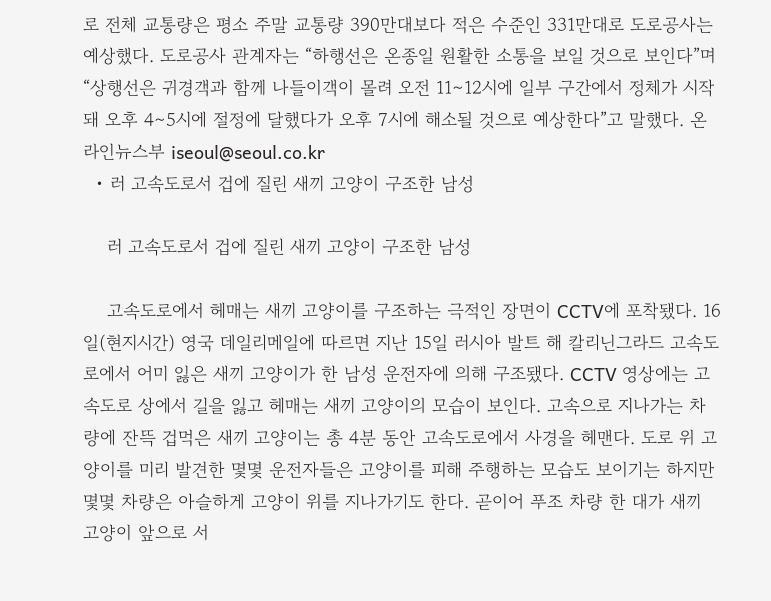로 전체 교통량은 평소 주말 교통량 390만대보다 적은 수준인 331만대로 도로공사는 예상했다. 도로공사 관계자는 “하행선은 온종일 원활한 소통을 보일 것으로 보인다”며 “상행선은 귀경객과 함께 나들이객이 몰려 오전 11∼12시에 일부 구간에서 정체가 시작돼 오후 4∼5시에 절정에 달했다가 오후 7시에 해소될 것으로 예상한다”고 말했다. 온라인뉴스부 iseoul@seoul.co.kr
  • 러 고속도로서 겁에 질린 새끼 고양이 구조한 남성

    러 고속도로서 겁에 질린 새끼 고양이 구조한 남성

    고속도로에서 헤매는 새끼 고양이를 구조하는 극적인 장면이 CCTV에 포착됐다. 16일(현지시간) 영국 데일리메일에 따르면 지난 15일 러시아 발트 해 칼리닌그라드 고속도로에서 어미 잃은 새끼 고양이가 한 남성 운전자에 의해 구조됐다. CCTV 영상에는 고속도로 상에서 길을 잃고 헤매는 새끼 고양이의 모습이 보인다. 고속으로 지나가는 차량에 잔뜩 겁먹은 새끼 고양이는 총 4분 동안 고속도로에서 사경을 헤맨다. 도로 위 고양이를 미리 발견한 몇몇 운전자들은 고양이를 피해 주행하는 모습도 보이기는 하지만 몇몇 차량은 아슬하게 고양이 위를 지나가기도 한다. 곧이어 푸조 차량 한 대가 새끼 고양이 앞으로 서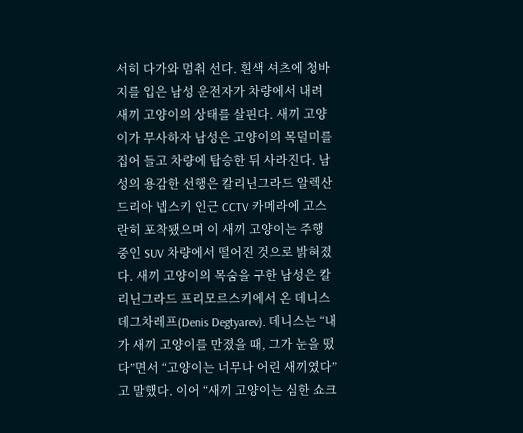서히 다가와 멈춰 선다. 흰색 셔츠에 청바지를 입은 남성 운전자가 차량에서 내려 새끼 고양이의 상태를 살핀다. 새끼 고양이가 무사하자 남성은 고양이의 목덜미를 집어 들고 차량에 탑승한 뒤 사라진다. 남성의 용감한 선행은 칼리닌그라드 알렉산드리아 넵스키 인근 CCTV 카메라에 고스란히 포착됐으며 이 새끼 고양이는 주행 중인 SUV 차량에서 떨어진 것으로 밝혀졌다. 새끼 고양이의 목숨을 구한 남성은 칼리닌그라드 프리모르스키에서 온 데니스 데그차레프(Denis Degtyarev). 데니스는 “내가 새끼 고양이를 만졌을 때, 그가 눈을 떴다”면서 “고양이는 너무나 어린 새끼였다”고 말했다. 이어 “새끼 고양이는 심한 쇼크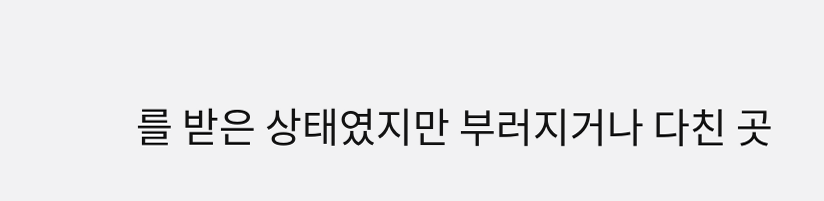를 받은 상태였지만 부러지거나 다친 곳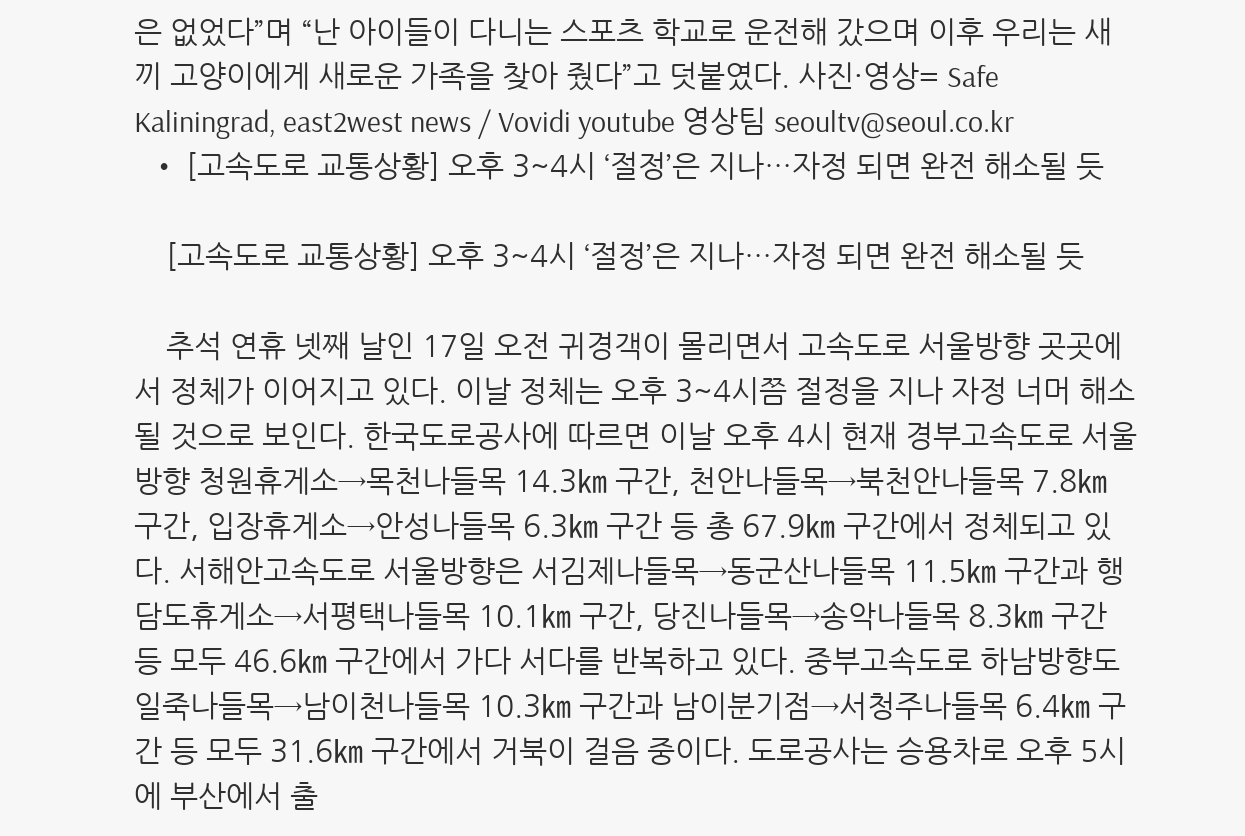은 없었다”며 “난 아이들이 다니는 스포츠 학교로 운전해 갔으며 이후 우리는 새끼 고양이에게 새로운 가족을 찾아 줬다”고 덧붙였다. 사진·영상= Safe Kaliningrad, east2west news / Vovidi youtube 영상팀 seoultv@seoul.co.kr
  • [고속도로 교통상황] 오후 3~4시 ‘절정’은 지나…자정 되면 완전 해소될 듯

    [고속도로 교통상황] 오후 3~4시 ‘절정’은 지나…자정 되면 완전 해소될 듯

    추석 연휴 넷째 날인 17일 오전 귀경객이 몰리면서 고속도로 서울방향 곳곳에서 정체가 이어지고 있다. 이날 정체는 오후 3~4시쯤 절정을 지나 자정 너머 해소될 것으로 보인다. 한국도로공사에 따르면 이날 오후 4시 현재 경부고속도로 서울방향 청원휴게소→목천나들목 14.3㎞ 구간, 천안나들목→북천안나들목 7.8㎞ 구간, 입장휴게소→안성나들목 6.3㎞ 구간 등 총 67.9㎞ 구간에서 정체되고 있다. 서해안고속도로 서울방향은 서김제나들목→동군산나들목 11.5㎞ 구간과 행담도휴게소→서평택나들목 10.1㎞ 구간, 당진나들목→송악나들목 8.3㎞ 구간 등 모두 46.6㎞ 구간에서 가다 서다를 반복하고 있다. 중부고속도로 하남방향도 일죽나들목→남이천나들목 10.3㎞ 구간과 남이분기점→서청주나들목 6.4㎞ 구간 등 모두 31.6㎞ 구간에서 거북이 걸음 중이다. 도로공사는 승용차로 오후 5시에 부산에서 출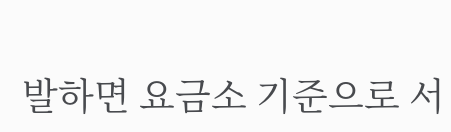발하면 요금소 기준으로 서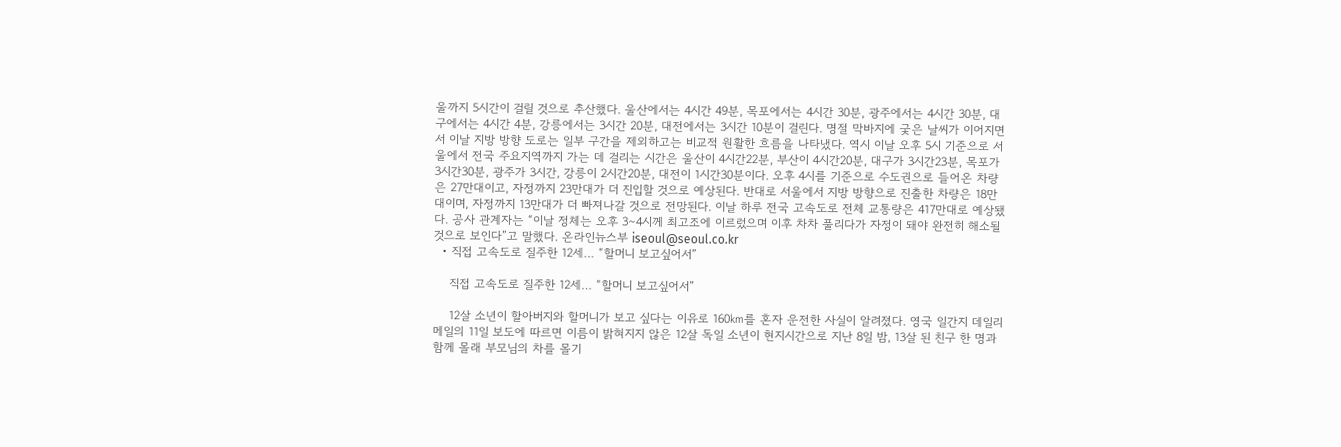울까지 5시간이 걸릴 것으로 추산했다. 울산에서는 4시간 49분, 목포에서는 4시간 30분, 광주에서는 4시간 30분, 대구에서는 4시간 4분, 강릉에서는 3시간 20분, 대전에서는 3시간 10분이 걸린다. 명절 막바지에 궂은 날씨가 이어지면서 이날 지방 방향 도로는 일부 구간을 제외하고는 비교적 원활한 흐름을 나타냈다. 역시 이날 오후 5시 기준으로 서울에서 전국 주요지역까지 가는 데 걸리는 시간은 울산이 4시간22분, 부산이 4시간20분, 대구가 3시간23분, 목포가 3시간30분, 광주가 3시간, 강릉이 2시간20분, 대전이 1시간30분이다. 오후 4시를 기준으로 수도권으로 들어온 차량은 27만대이고, 자정까지 23만대가 더 진입할 것으로 예상된다. 반대로 서울에서 지방 방향으로 진출한 차량은 18만대이며, 자정까지 13만대가 더 빠져나갈 것으로 전망된다. 이날 하루 전국 고속도로 전체 교통량은 417만대로 예상됐다. 공사 관계자는 “이날 정체는 오후 3∼4시께 최고조에 이르렀으며 이후 차차 풀리다가 자정이 돼야 완전히 해소될 것으로 보인다”고 말했다. 온라인뉴스부 iseoul@seoul.co.kr
  • 직접 고속도로 질주한 12세… “할머니 보고싶어서”

    직접 고속도로 질주한 12세… “할머니 보고싶어서”

    12살 소년이 할아버지와 할머니가 보고 싶다는 이유로 160㎞를 혼자 운전한 사실이 알려졌다. 영국 일간지 데일리메일의 11일 보도에 따르면 이름이 밝혀지지 않은 12살 독일 소년이 현지시간으로 지난 8일 밤, 13살 된 친구 한 명과 함께 몰래 부모님의 차를 몰기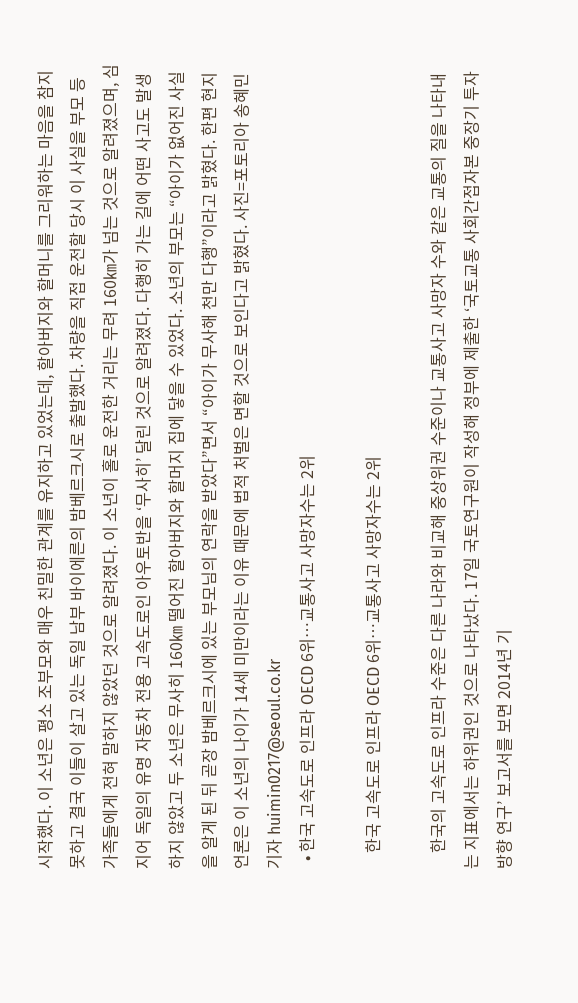시작했다. 이 소년은 평소 조부모와 매우 친밀한 관계를 유지하고 있었는데, 할아버지와 할머니를 그리워하는 마음을 참지 못하고 결국 이들이 살고 있는 독일 남부 바이에른의 밤베르크시로 출발했다. 차량을 직접 운전할 당시 이 사실을 부모 등 가족들에게 전혀 말하지 않았던 것으로 알려졌다. 이 소년이 홀로 운전한 거리는 무려 160㎞가 넘는 것으로 알려졌으며, 심지어 독일의 유명 자동차 전용 고속도로인 아우토반을 ‘무사히’ 달린 것으로 알려졌다. 다행히 가는 길에 어떤 사고도 발생하지 않았고 두 소년은 무사히 160㎞ 떨어진 할아버지와 할머지 집에 닿을 수 있었다. 소년의 부모는 “아이가 없어진 사실을 알게 된 뒤 곧장 밤베르크시에 있는 부모님의 연락을 받았다”면서 “아이가 무사해 천만 다행”이라고 밝혔다. 한편 현지 언론은 이 소년의 나이가 14세 미만이라는 이유 때문에 법적 처벌은 면할 것으로 보인다고 밝혔다. 사진=포토리아 송혜민 기자 huimin0217@seoul.co.kr
  • 한국 고속도로 인프라 OECD 6위…교통사고 사망자수는 2위

    한국 고속도로 인프라 OECD 6위…교통사고 사망자수는 2위

    한국의 고속도로 인프라 수준은 다른 나라와 비교해 중상위권 수준이나 교통사고 사망자 수와 같은 교통의 질을 나타내는 지표에서는 하위권인 것으로 나타났다. 17일 국토연구원이 작성해 정부에 제출한 ‘국토교통 사회간접자본 중장기 투자방향 연구’ 보고서를 보면 2014년 기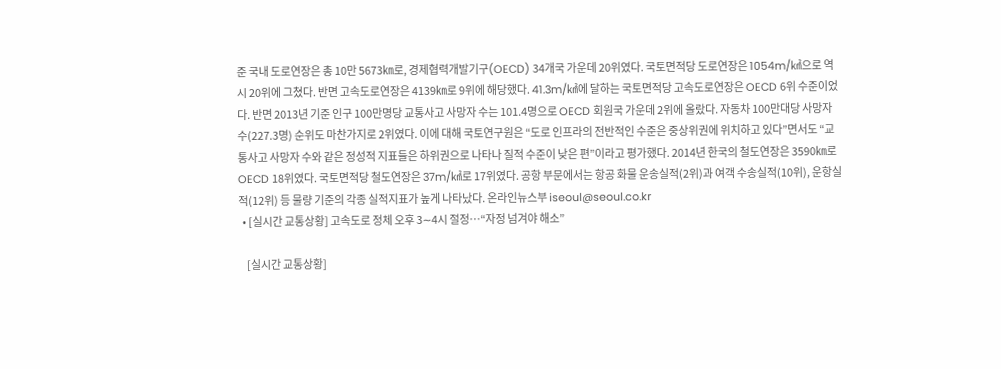준 국내 도로연장은 총 10만 5673㎞로, 경제협력개발기구(OECD) 34개국 가운데 20위였다. 국토면적당 도로연장은 1054m/㎢으로 역시 20위에 그쳤다. 반면 고속도로연장은 4139㎞로 9위에 해당했다. 41.3m/㎢에 달하는 국토면적당 고속도로연장은 OECD 6위 수준이었다. 반면 2013년 기준 인구 100만명당 교통사고 사망자 수는 101.4명으로 OECD 회원국 가운데 2위에 올랐다. 자동차 100만대당 사망자 수(227.3명) 순위도 마찬가지로 2위였다. 이에 대해 국토연구원은 “도로 인프라의 전반적인 수준은 중상위권에 위치하고 있다”면서도 “교통사고 사망자 수와 같은 정성적 지표들은 하위권으로 나타나 질적 수준이 낮은 편”이라고 평가했다. 2014년 한국의 철도연장은 3590㎞로 OECD 18위였다. 국토면적당 철도연장은 37m/㎢로 17위였다. 공항 부문에서는 항공 화물 운송실적(2위)과 여객 수송실적(10위), 운항실적(12위) 등 물량 기준의 각종 실적지표가 높게 나타났다. 온라인뉴스부 iseoul@seoul.co.kr
  • [실시간 교통상황] 고속도로 정체 오후 3∼4시 절정…“자정 넘겨야 해소”

    [실시간 교통상황]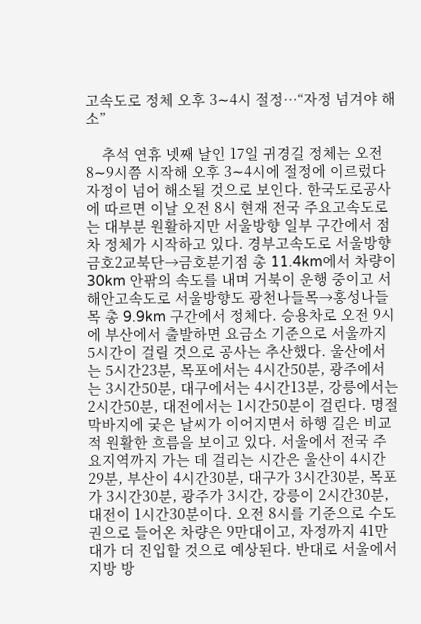고속도로 정체 오후 3∼4시 절정…“자정 넘겨야 해소”

    추석 연휴 넷째 날인 17일 귀경길 정체는 오전 8∼9시쯤 시작해 오후 3∼4시에 절정에 이르렀다 자정이 넘어 해소될 것으로 보인다. 한국도로공사에 따르면 이날 오전 8시 현재 전국 주요고속도로는 대부분 원활하지만 서울방향 일부 구간에서 점차 정체가 시작하고 있다. 경부고속도로 서울방향 금호2교북단→금호분기점 총 11.4km에서 차량이 30km 안팎의 속도를 내며 거북이 운행 중이고 서해안고속도로 서울방향도 광천나들목→홍성나들목 총 9.9km 구간에서 정체다. 승용차로 오전 9시에 부산에서 출발하면 요금소 기준으로 서울까지 5시간이 걸릴 것으로 공사는 추산했다. 울산에서는 5시간23분, 목포에서는 4시간50분, 광주에서는 3시간50분, 대구에서는 4시간13분, 강릉에서는 2시간50분, 대전에서는 1시간50분이 걸린다. 명절 막바지에 궂은 날씨가 이어지면서 하행 길은 비교적 원활한 흐름을 보이고 있다. 서울에서 전국 주요지역까지 가는 데 걸리는 시간은 울산이 4시간29분, 부산이 4시간30분, 대구가 3시간30분, 목포가 3시간30분, 광주가 3시간, 강릉이 2시간30분, 대전이 1시간30분이다. 오전 8시를 기준으로 수도권으로 들어온 차량은 9만대이고, 자정까지 41만대가 더 진입할 것으로 예상된다. 반대로 서울에서 지방 방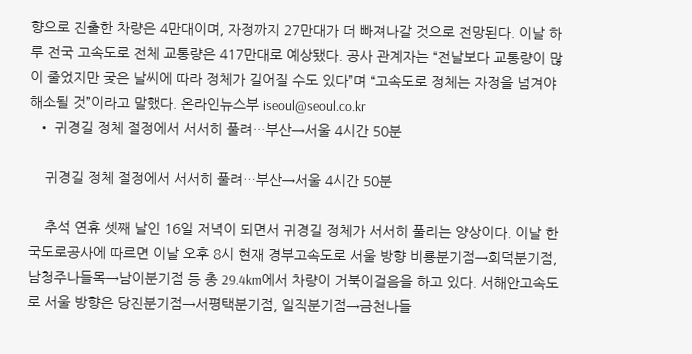향으로 진출한 차량은 4만대이며, 자정까지 27만대가 더 빠져나갈 것으로 전망된다. 이날 하루 전국 고속도로 전체 교통량은 417만대로 예상됐다. 공사 관계자는 “전날보다 교통량이 많이 줄었지만 궂은 날씨에 따라 정체가 길어질 수도 있다”며 “고속도로 정체는 자정을 넘겨야 해소될 것”이라고 말했다. 온라인뉴스부 iseoul@seoul.co.kr
  • 귀경길 정체 절정에서 서서히 풀려…부산→서울 4시간 50분

    귀경길 정체 절정에서 서서히 풀려…부산→서울 4시간 50분

    추석 연휴 셋째 날인 16일 저녁이 되면서 귀경길 정체가 서서히 풀리는 양상이다. 이날 한국도로공사에 따르면 이날 오후 8시 현재 경부고속도로 서울 방향 비룡분기점→회덕분기점, 남청주나들목→남이분기점 등 총 29.4km에서 차량이 거북이걸음을 하고 있다. 서해안고속도로 서울 방향은 당진분기점→서평택분기점, 일직분기점→금천나들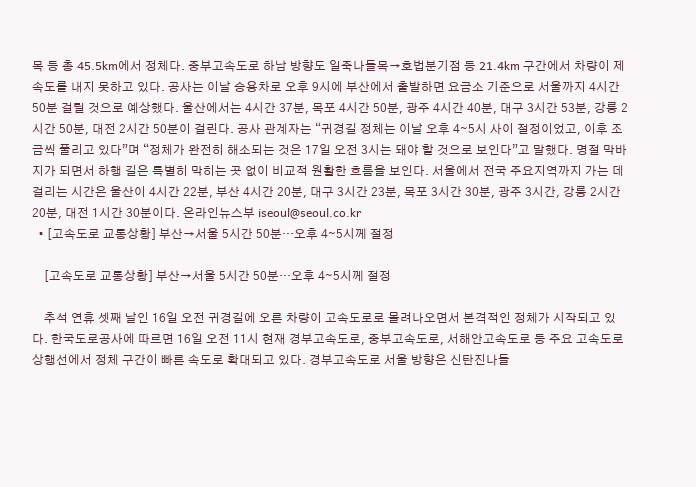목 등 총 45.5km에서 정체다. 중부고속도로 하남 방향도 일죽나들목→호법분기점 등 21.4km 구간에서 차량이 제 속도를 내지 못하고 있다. 공사는 이날 승용차로 오후 9시에 부산에서 출발하면 요금소 기준으로 서울까지 4시간 50분 걸릴 것으로 예상했다. 울산에서는 4시간 37분, 목포 4시간 50분, 광주 4시간 40분, 대구 3시간 53분, 강릉 2시간 50분, 대전 2시간 50분이 걸린다. 공사 관계자는 “귀경길 정체는 이날 오후 4∼5시 사이 절정이었고, 이후 조금씩 풀리고 있다”며 “정체가 완전히 해소되는 것은 17일 오전 3시는 돼야 할 것으로 보인다”고 말했다. 명절 막바지가 되면서 하행 길은 특별히 막히는 곳 없이 비교적 원활한 흐름을 보인다. 서울에서 전국 주요지역까지 가는 데 걸리는 시간은 울산이 4시간 22분, 부산 4시간 20분, 대구 3시간 23분, 목포 3시간 30분, 광주 3시간, 강릉 2시간 20분, 대전 1시간 30분이다. 온라인뉴스부 iseoul@seoul.co.kr
  • [고속도로 교통상황] 부산→서울 5시간 50분…오후 4∼5시께 절정

    [고속도로 교통상황] 부산→서울 5시간 50분…오후 4∼5시께 절정

    추석 연휴 셋째 날인 16일 오전 귀경길에 오른 차량이 고속도로로 몰려나오면서 본격적인 정체가 시작되고 있다. 한국도로공사에 따르면 16일 오전 11시 현재 경부고속도로, 중부고속도로, 서해안고속도로 등 주요 고속도로 상행선에서 정체 구간이 빠른 속도로 확대되고 있다. 경부고속도로 서울 방향은 신탄진나들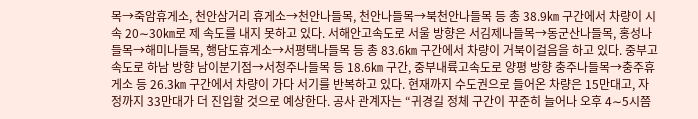목→죽암휴게소, 천안삼거리 휴게소→천안나들목, 천안나들목→북천안나들목 등 총 38.9㎞ 구간에서 차량이 시속 20∼30㎞로 제 속도를 내지 못하고 있다. 서해안고속도로 서울 방향은 서김제나들목→동군산나들목, 홍성나들목→해미나들목, 행담도휴게소→서평택나들목 등 총 83.6㎞ 구간에서 차량이 거북이걸음을 하고 있다. 중부고속도로 하남 방향 남이분기점→서청주나들목 등 18.6㎞ 구간, 중부내륙고속도로 양평 방향 충주나들목→충주휴게소 등 26.3㎞ 구간에서 차량이 가다 서기를 반복하고 있다. 현재까지 수도권으로 들어온 차량은 15만대고, 자정까지 33만대가 더 진입할 것으로 예상한다. 공사 관계자는 “귀경길 정체 구간이 꾸준히 늘어나 오후 4∼5시쯤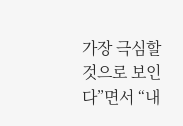가장 극심할 것으로 보인다”면서 “내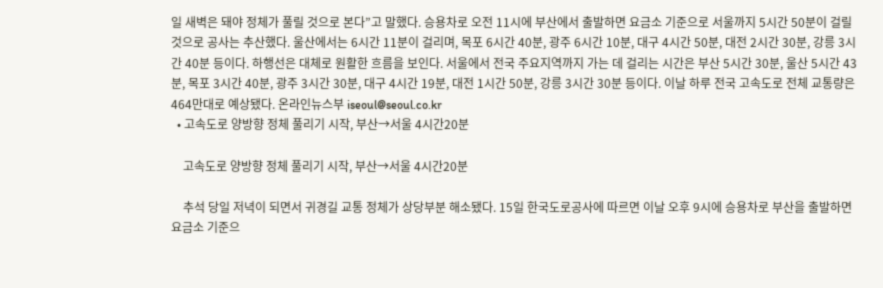일 새벽은 돼야 정체가 풀릴 것으로 본다”고 말했다. 승용차로 오전 11시에 부산에서 출발하면 요금소 기준으로 서울까지 5시간 50분이 걸릴 것으로 공사는 추산했다. 울산에서는 6시간 11분이 걸리며, 목포 6시간 40분, 광주 6시간 10분, 대구 4시간 50분, 대전 2시간 30분, 강릉 3시간 40분 등이다. 하행선은 대체로 원활한 흐름을 보인다. 서울에서 전국 주요지역까지 가는 데 걸리는 시간은 부산 5시간 30분, 울산 5시간 43분, 목포 3시간 40분, 광주 3시간 30분, 대구 4시간 19분, 대전 1시간 50분, 강릉 3시간 30분 등이다. 이날 하루 전국 고속도로 전체 교통량은 464만대로 예상됐다. 온라인뉴스부 iseoul@seoul.co.kr
  • 고속도로 양방향 정체 풀리기 시작, 부산→서울 4시간20분

    고속도로 양방향 정체 풀리기 시작, 부산→서울 4시간20분

    추석 당일 저녁이 되면서 귀경길 교통 정체가 상당부분 해소됐다. 15일 한국도로공사에 따르면 이날 오후 9시에 승용차로 부산을 출발하면 요금소 기준으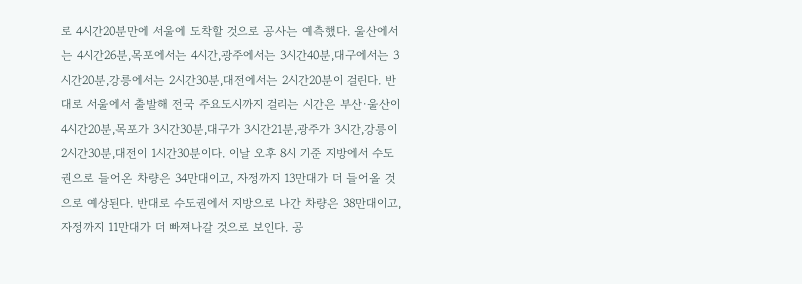로 4시간20분만에 서울에 도착할 것으로 공사는 예측했다. 울산에서는 4시간26분,목포에서는 4시간,광주에서는 3시간40분,대구에서는 3시간20분,강릉에서는 2시간30분,대전에서는 2시간20분이 걸린다. 반대로 서울에서 출발해 전국 주요도시까지 걸리는 시간은 부산·울산이 4시간20분,목포가 3시간30분,대구가 3시간21분,광주가 3시간,강릉이 2시간30분,대전이 1시간30분이다. 이날 오후 8시 기준 지방에서 수도권으로 들어온 차량은 34만대이고, 자정까지 13만대가 더 들어올 것으로 예상된다. 반대로 수도권에서 지방으로 나간 차량은 38만대이고, 자정까지 11만대가 더 빠져나갈 것으로 보인다. 공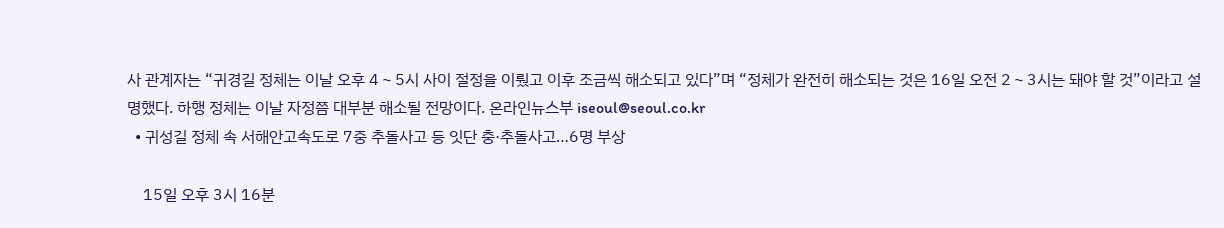사 관계자는 “귀경길 정체는 이날 오후 4∼5시 사이 절정을 이뤘고 이후 조금씩 해소되고 있다”며 “정체가 완전히 해소되는 것은 16일 오전 2∼3시는 돼야 할 것”이라고 설명했다. 하행 정체는 이날 자정쯤 대부분 해소될 전망이다. 온라인뉴스부 iseoul@seoul.co.kr
  • 귀성길 정체 속 서해안고속도로 7중 추돌사고 등 잇단 충·추돌사고…6명 부상

    15일 오후 3시 16분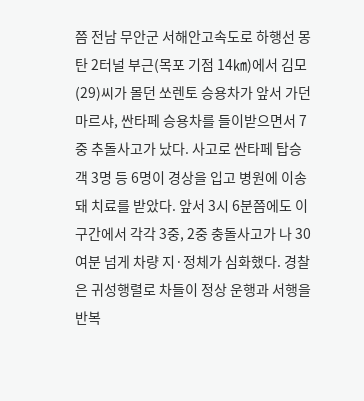쯤 전남 무안군 서해안고속도로 하행선 몽탄 2터널 부근(목포 기점 14㎞)에서 김모(29)씨가 몰던 쏘렌토 승용차가 앞서 가던 마르샤, 싼타페 승용차를 들이받으면서 7중 추돌사고가 났다. 사고로 싼타페 탑승객 3명 등 6명이 경상을 입고 병원에 이송돼 치료를 받았다. 앞서 3시 6분쯤에도 이 구간에서 각각 3중, 2중 충돌사고가 나 30여분 넘게 차량 지·정체가 심화했다. 경찰은 귀성행렬로 차들이 정상 운행과 서행을 반복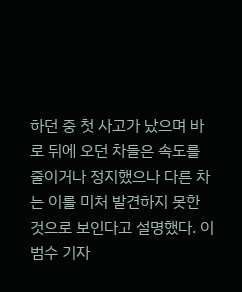하던 중 첫 사고가 났으며 바로 뒤에 오던 차들은 속도를 줄이거나 정지했으나 다른 차는 이를 미처 발견하지 못한 것으로 보인다고 설명했다. 이범수 기자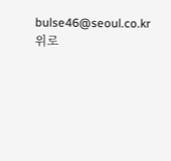bulse46@seoul.co.kr
위로